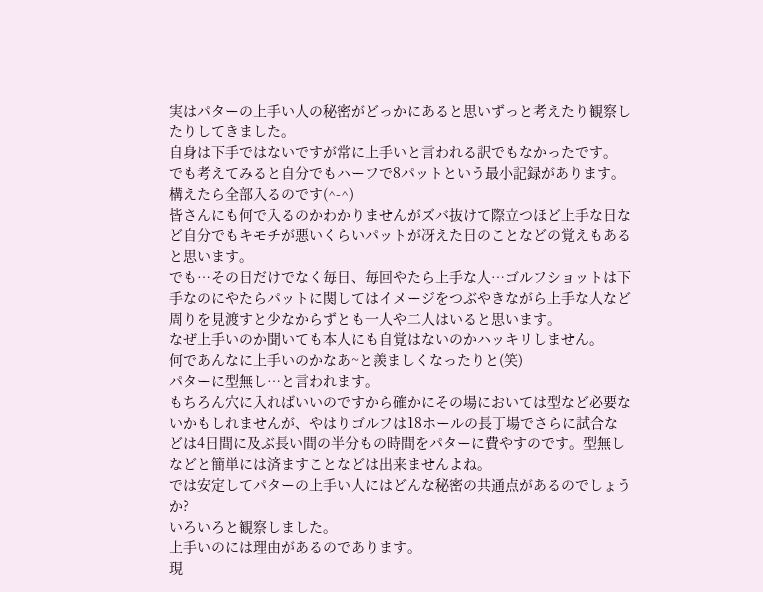実はパターの上手い人の秘密がどっかにあると思いずっと考えたり観察したりしてきました。
自身は下手ではないですが常に上手いと言われる訳でもなかったです。
でも考えてみると自分でもハーフで8パットという最小記録があります。構えたら全部入るのです(^-^)
皆さんにも何で入るのかわかりませんがズバ抜けて際立つほど上手な日など自分でもキモチが悪いくらいパットが冴えた日のことなどの覚えもあると思います。
でも…その日だけでなく毎日、毎回やたら上手な人…ゴルフショットは下手なのにやたらパットに関してはイメージをつぶやきながら上手な人など周りを見渡すと少なからずとも一人や二人はいると思います。
なぜ上手いのか聞いても本人にも自覚はないのかハッキリしません。
何であんなに上手いのかなあ~と羨ましくなったりと(笑)
パターに型無し…と言われます。
もちろん穴に入ればいいのですから確かにその場においては型など必要ないかもしれませんが、やはりゴルフは18ホールの長丁場でさらに試合などは4日間に及ぶ長い間の半分もの時間をパターに費やすのです。型無しなどと簡単には済ますことなどは出来ませんよね。
では安定してパターの上手い人にはどんな秘密の共通点があるのでしょうか?
いろいろと観察しました。
上手いのには理由があるのであります。
現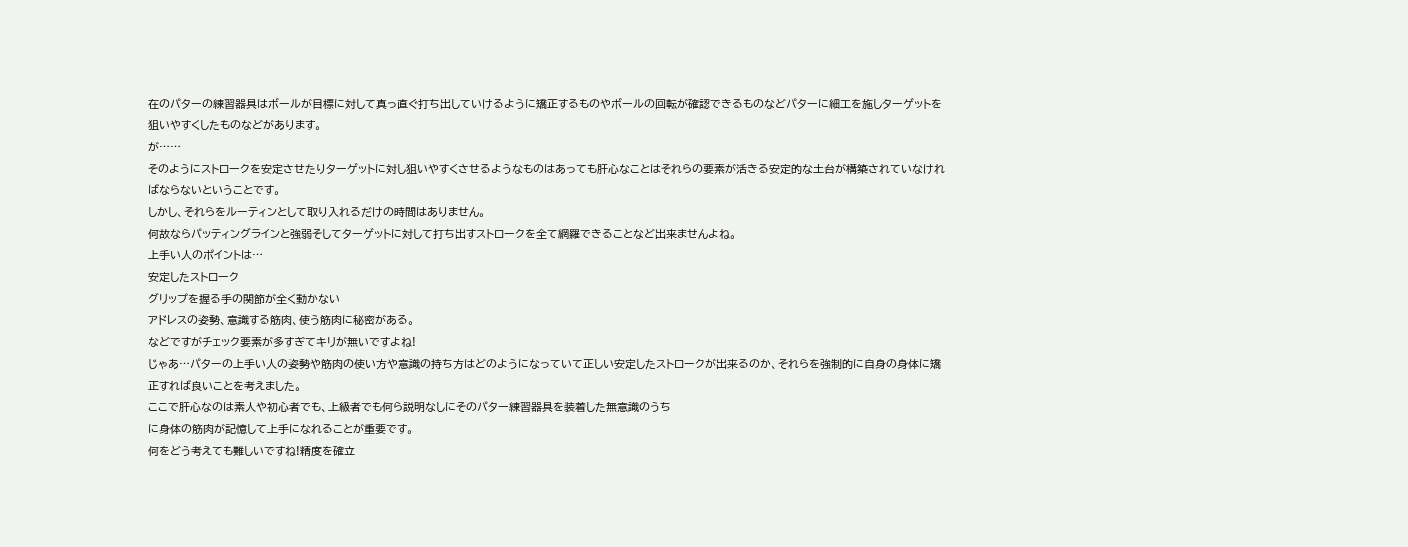在のパターの練習器具はボールが目標に対して真っ直ぐ打ち出していけるように矯正するものやボールの回転が確認できるものなどパターに細工を施しターゲットを狙いやすくしたものなどがあります。
が……
そのようにストロークを安定させたりターゲットに対し狙いやすくさせるようなものはあっても肝心なことはそれらの要素が活きる安定的な土台が構築されていなければならないということです。
しかし、それらをルーティンとして取り入れるだけの時間はありません。
何故ならパッティングラインと強弱そしてターゲットに対して打ち出すストロークを全て網羅できることなど出来ませんよね。
上手い人のポイントは…
安定したストローク
グリップを握る手の関節が全く動かない
アドレスの姿勢、意識する筋肉、使う筋肉に秘密がある。
などですがチェック要素が多すぎてキリが無いですよね!
じゃあ…パターの上手い人の姿勢や筋肉の使い方や意識の持ち方はどのようになっていて正しい安定したストロークが出来るのか、それらを強制的に自身の身体に矯正すれば良いことを考えました。
ここで肝心なのは素人や初心者でも、上級者でも何ら説明なしにそのパター練習器具を装着した無意識のうち
に身体の筋肉が記憶して上手になれることが重要です。
何をどう考えても難しいですね!精度を確立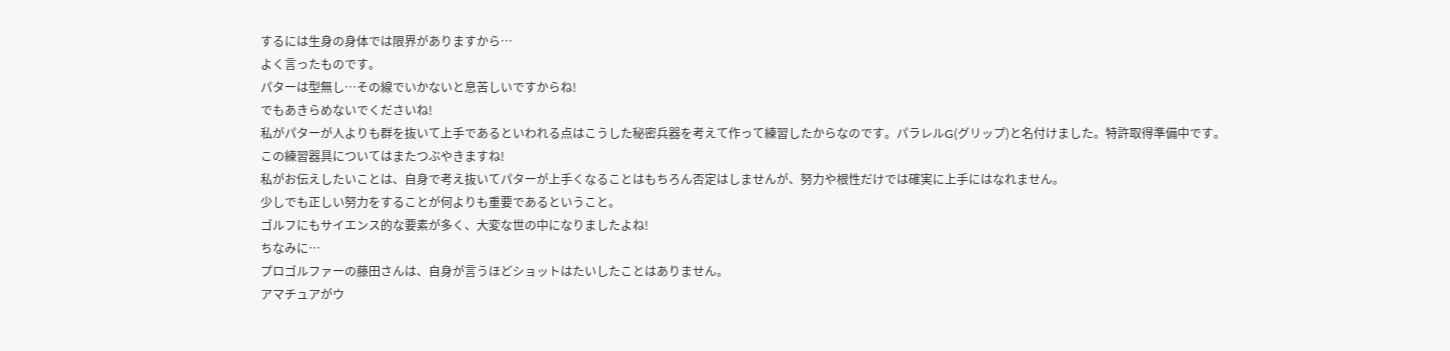するには生身の身体では限界がありますから…
よく言ったものです。
パターは型無し…その線でいかないと息苦しいですからね!
でもあきらめないでくださいね!
私がパターが人よりも群を抜いて上手であるといわれる点はこうした秘密兵器を考えて作って練習したからなのです。パラレルG(グリップ)と名付けました。特許取得準備中です。
この練習器具についてはまたつぶやきますね!
私がお伝えしたいことは、自身で考え抜いてパターが上手くなることはもちろん否定はしませんが、努力や根性だけでは確実に上手にはなれません。
少しでも正しい努力をすることが何よりも重要であるということ。
ゴルフにもサイエンス的な要素が多く、大変な世の中になりましたよね!
ちなみに…
プロゴルファーの藤田さんは、自身が言うほどショットはたいしたことはありません。
アマチュアがウ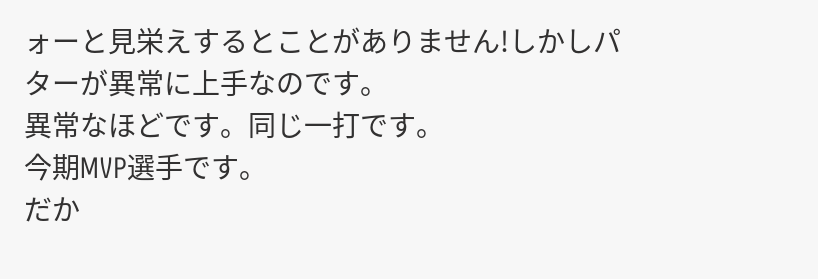ォーと見栄えするとことがありません!しかしパターが異常に上手なのです。
異常なほどです。同じ一打です。
今期MVP選手です。
だか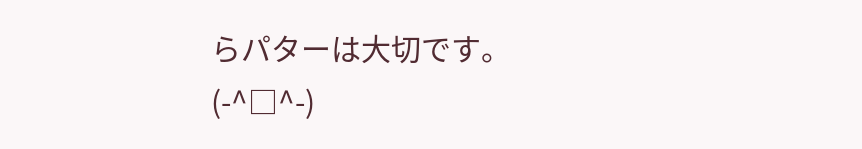らパターは大切です。(-^□^-)